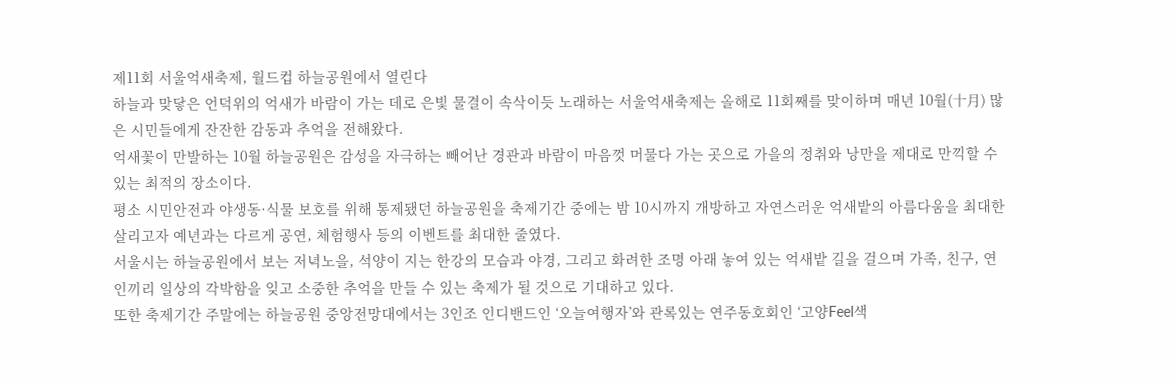제11회 서울억새축제, 월드컵 하늘공원에서 열린다
하늘과 맞닿은 언덕위의 억새가 바람이 가는 데로 은빛 물결이 속삭이듯 노래하는 서울억새축제는 올해로 11회째를 맞이하며 매년 10월(十月) 많은 시민들에게 잔잔한 감동과 추억을 전해왔다.
억새꽃이 만발하는 10월 하늘공원은 감성을 자극하는 빼어난 경관과 바람이 마음껏 머물다 가는 곳으로 가을의 정취와 낭만을 제대로 만끽할 수 있는 최적의 장소이다.
평소 시민안전과 야생동·식물 보호를 위해 통제됐던 하늘공원을 축제기간 중에는 밤 10시까지 개방하고 자연스러운 억새밭의 아름다움을 최대한 살리고자 예년과는 다르게 공연, 체험행사 등의 이벤트를 최대한 줄였다.
서울시는 하늘공원에서 보는 저녁노을, 석양이 지는 한강의 모습과 야경, 그리고 화려한 조명 아래 놓여 있는 억새밭 길을 걸으며 가족, 친구, 연인끼리 일상의 각박함을 잊고 소중한 추억을 만들 수 있는 축제가 될 것으로 기대하고 있다.
또한 축제기간 주말에는 하늘공원 중앙전망대에서는 3인조 인디밴드인 ‘오늘여행자’와 관록있는 연주동호회인 ‘고양Feel색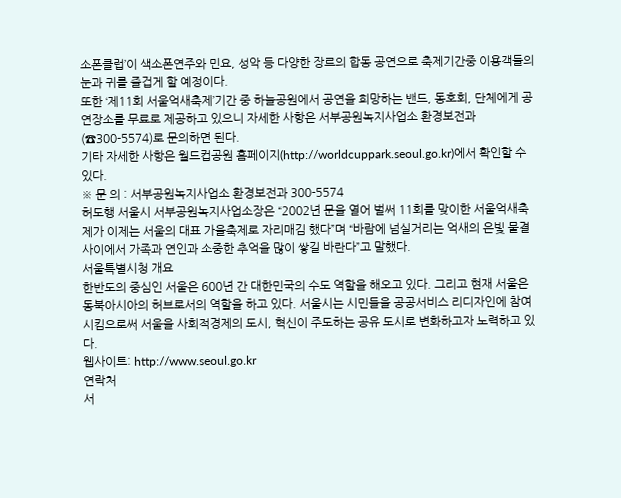소폰클럽’이 색소폰연주와 민요, 성악 등 다양한 장르의 합동 공연으로 축제기간중 이용객들의 눈과 귀를 즐겁게 할 예정이다.
또한 ‘제11회 서울억새축제’기간 중 하늘공원에서 공연을 희망하는 밴드, 동호회, 단체에게 공연장소를 무료로 제공하고 있으니 자세한 사항은 서부공원녹지사업소 환경보전과(☎300-5574)로 문의하면 된다.
기타 자세한 사항은 월드컵공원 홈페이지(http://worldcuppark.seoul.go.kr)에서 확인할 수 있다.
※ 문 의 : 서부공원녹지사업소 환경보전과 300-5574
허도행 서울시 서부공원녹지사업소장은 “2002년 문을 열어 벌써 11회를 맞이한 서울억새축제가 이제는 서울의 대표 가을축제로 자리매김 했다”며 “바람에 넘실거리는 억새의 은빛 물결 사이에서 가족과 연인과 소중한 추억을 많이 쌓길 바란다”고 말했다.
서울특별시청 개요
한반도의 중심인 서울은 600년 간 대한민국의 수도 역할을 해오고 있다. 그리고 현재 서울은 동북아시아의 허브로서의 역할을 하고 있다. 서울시는 시민들을 공공서비스 리디자인에 참여시킴으로써 서울을 사회적경제의 도시, 혁신이 주도하는 공유 도시로 변화하고자 노력하고 있다.
웹사이트: http://www.seoul.go.kr
연락처
서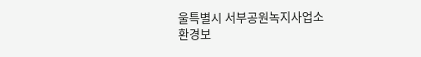울특별시 서부공원녹지사업소
환경보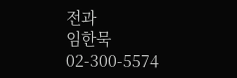전과
임한묵
02-300-5574